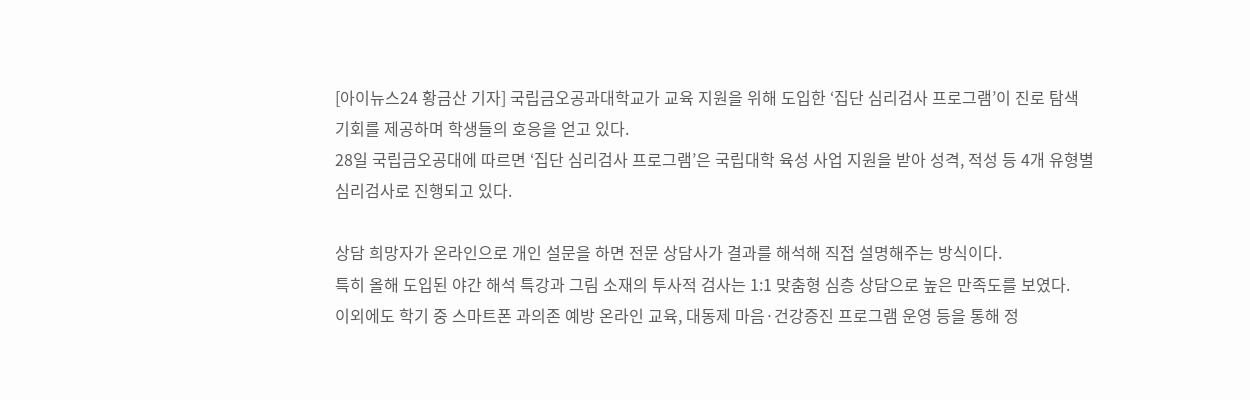[아이뉴스24 황금산 기자] 국립금오공과대학교가 교육 지원을 위해 도입한 ‘집단 심리검사 프로그램’이 진로 탐색 기회를 제공하며 학생들의 호응을 얻고 있다.
28일 국립금오공대에 따르면 ‘집단 심리검사 프로그램’은 국립대학 육성 사업 지원을 받아 성격, 적성 등 4개 유형별 심리검사로 진행되고 있다.

상담 희망자가 온라인으로 개인 설문을 하면 전문 상담사가 결과를 해석해 직접 설명해주는 방식이다.
특히 올해 도입된 야간 해석 특강과 그림 소재의 투사적 검사는 1:1 맞춤형 심층 상담으로 높은 만족도를 보였다.
이외에도 학기 중 스마트폰 과의존 예방 온라인 교육, 대동제 마음·건강증진 프로그램 운영 등을 통해 정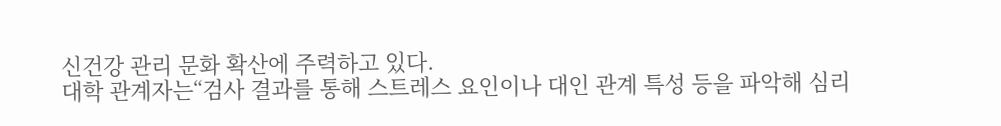신건강 관리 문화 확산에 주력하고 있다.
대학 관계자는“검사 결과를 통해 스트레스 요인이나 대인 관계 특성 등을 파악해 심리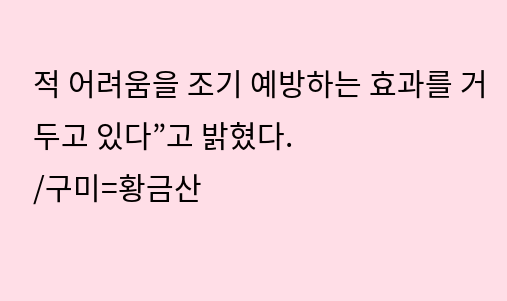적 어려움을 조기 예방하는 효과를 거두고 있다”고 밝혔다.
/구미=황금산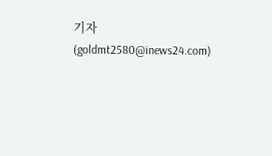기자(goldmt2580@inews24.com)